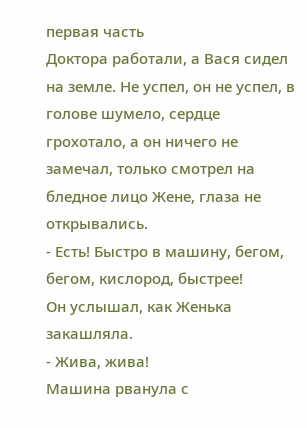первая часть
Доктора работали, а Вася сидел на земле. Не успел, он не успел, в голове шумело, сердце грохотало, а он ничего не замечал, только смотрел на бледное лицо Жене, глаза не открывались.
- Есть! Быстро в машину, бегом, бегом, кислород, быстрее!
Он услышал, как Женька закашляла.
- Жива, жива!
Машина рванула с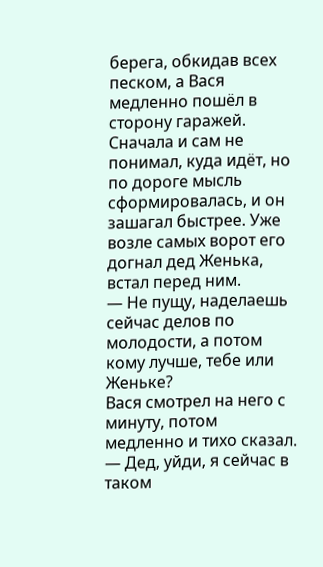берега, обкидав всех песком, а Вася медленно пошёл в сторону гаражей. Сначала и сам не понимал, куда идёт, но по дороге мысль сформировалась, и он зашагал быстрее. Уже возле самых ворот его догнал дед Женька, встал перед ним.
— Не пущу, наделаешь сейчас делов по молодости, а потом кому лучше, тебе или Женьке?
Вася смотрел на него с минуту, потом медленно и тихо сказал.
— Дед, уйди, я сейчас в таком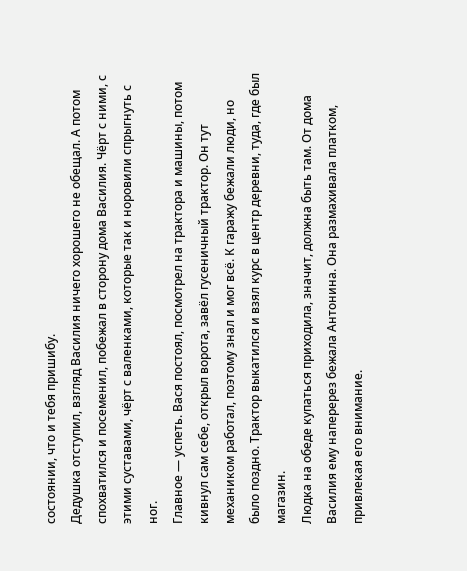состоянии, что и тебя пришибу.
Дедушка отступил, взгляд Василия ничего хорошего не обещал. А потом спохватился и посеменил, побежал в сторону дома Василия. Чёрт с ними, с этими суставами, чёрт с валенками, которые так и норовили спрыгнуть с ног.
Главное — успеть. Вася постоял, посмотрел на трактора и машины, потом кивнул сам себе, открыл ворота, завёл гусеничный трактор. Он тут механиком работал, поэтому знал и мог всё. К гаражу бежали люди, но было поздно. Трактор выкатился и взял курс в центр деревни, туда, где был магазин.
Людка на обеде купаться приходила, значит, должна быть там. От дома Василия ему наперерез бежала Антонина. Она размахивала платком, привлекая его внимание.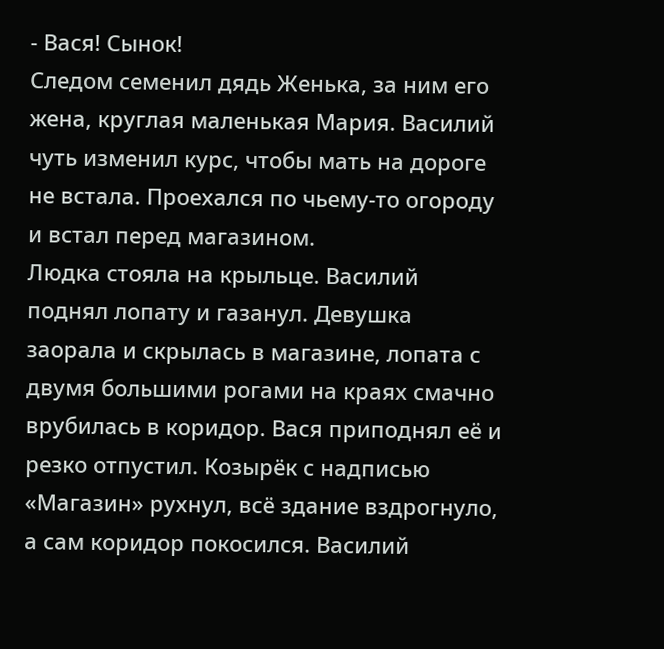- Вася! Сынок!
Следом семенил дядь Женька, за ним его жена, круглая маленькая Мария. Василий чуть изменил курс, чтобы мать на дороге не встала. Проехался по чьему-то огороду и встал перед магазином.
Людка стояла на крыльце. Василий поднял лопату и газанул. Девушка заорала и скрылась в магазине, лопата с двумя большими рогами на краях смачно врубилась в коридор. Вася приподнял её и резко отпустил. Козырёк с надписью «Магазин» рухнул, всё здание вздрогнуло, а сам коридор покосился. Василий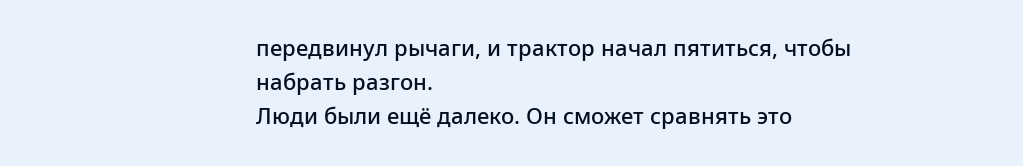передвинул рычаги, и трактор начал пятиться, чтобы набрать разгон.
Люди были ещё далеко. Он сможет сравнять это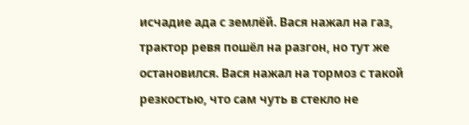исчадие ада с землёй. Вася нажал на газ, трактор ревя пошёл на разгон, но тут же остановился. Вася нажал на тормоз с такой резкостью, что сам чуть в стекло не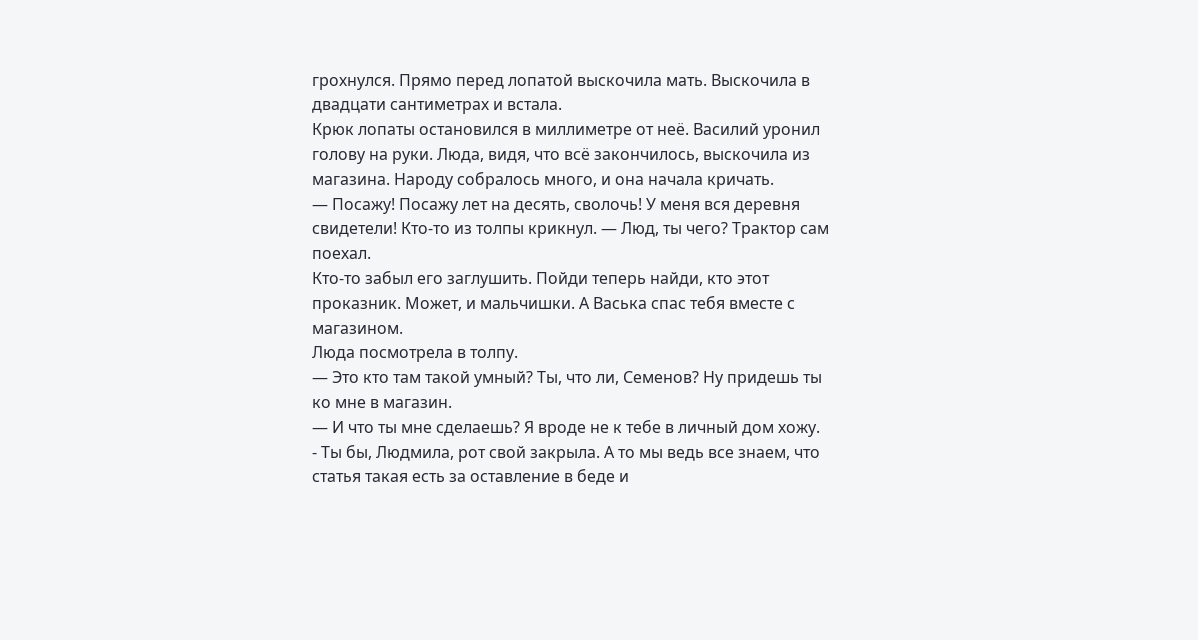грохнулся. Прямо перед лопатой выскочила мать. Выскочила в двадцати сантиметрах и встала.
Крюк лопаты остановился в миллиметре от неё. Василий уронил голову на руки. Люда, видя, что всё закончилось, выскочила из магазина. Народу собралось много, и она начала кричать.
— Посажу! Посажу лет на десять, сволочь! У меня вся деревня свидетели! Кто-то из толпы крикнул. — Люд, ты чего? Трактор сам поехал.
Кто-то забыл его заглушить. Пойди теперь найди, кто этот проказник. Может, и мальчишки. А Васька спас тебя вместе с магазином.
Люда посмотрела в толпу.
— Это кто там такой умный? Ты, что ли, Семенов? Ну придешь ты ко мне в магазин.
— И что ты мне сделаешь? Я вроде не к тебе в личный дом хожу.
- Ты бы, Людмила, рот свой закрыла. А то мы ведь все знаем, что статья такая есть за оставление в беде и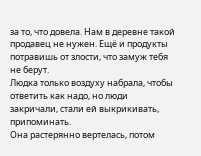за то, что довела. Нам в деревне такой продавец не нужен. Ещё и продукты потравишь от злости, что замуж тебя не берут.
Людка только воздуху набрала, чтобы ответить как надо, но люди закричали, стали ей выкрикивать, припоминать.
Она растерянно вертелась, потом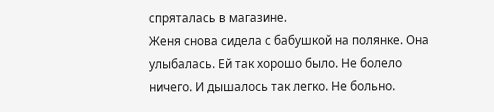спряталась в магазине.
Женя снова сидела с бабушкой на полянке. Она улыбалась. Ей так хорошо было. Не болело ничего. И дышалось так легко. Не больно.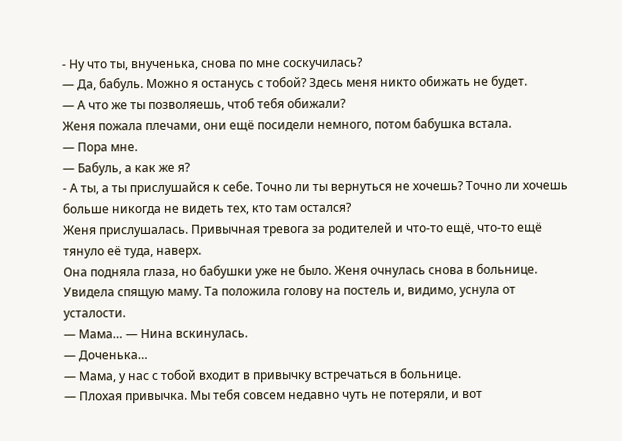- Ну что ты, внученька, снова по мне соскучилась?
— Да, бабуль. Можно я останусь с тобой? Здесь меня никто обижать не будет.
— А что же ты позволяешь, чтоб тебя обижали?
Женя пожала плечами, они ещё посидели немного, потом бабушка встала.
— Пора мне.
— Бабуль, а как же я?
- А ты, а ты прислушайся к себе. Точно ли ты вернуться не хочешь? Точно ли хочешь больше никогда не видеть тех, кто там остался?
Женя прислушалась. Привычная тревога за родителей и что-то ещё, что-то ещё тянуло её туда, наверх.
Она подняла глаза, но бабушки уже не было. Женя очнулась снова в больнице. Увидела спящую маму. Та положила голову на постель и, видимо, уснула от усталости.
— Мама… — Нина вскинулась.
— Доченька…
— Мама, у нас с тобой входит в привычку встречаться в больнице.
— Плохая привычка. Мы тебя совсем недавно чуть не потеряли, и вот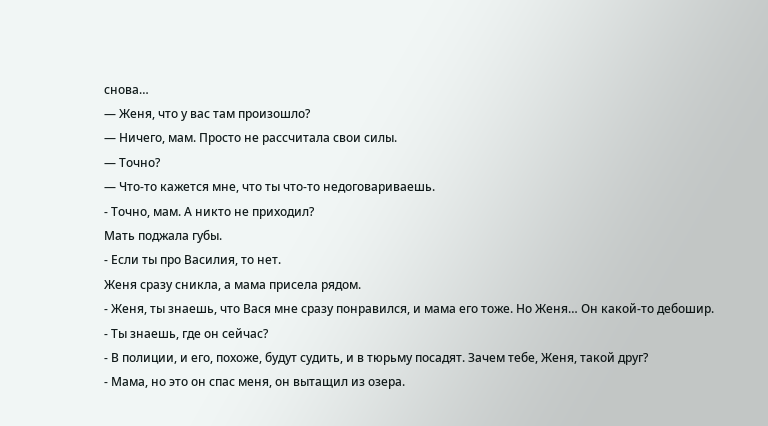снова…
— Женя, что у вас там произошло?
— Ничего, мам. Просто не рассчитала свои силы.
— Точно?
— Что-то кажется мне, что ты что-то недоговариваешь.
- Точно, мам. А никто не приходил?
Мать поджала губы.
- Если ты про Василия, то нет.
Женя сразу сникла, а мама присела рядом.
- Женя, ты знаешь, что Вася мне сразу понравился, и мама его тоже. Но Женя… Он какой-то дебошир.
- Ты знаешь, где он сейчас?
- В полиции, и его, похоже, будут судить, и в тюрьму посадят. Зачем тебе, Женя, такой друг?
- Мама, но это он спас меня, он вытащил из озера.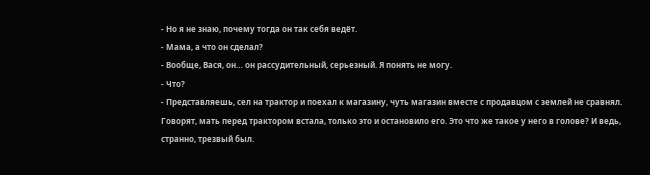- Но я не знаю, почему тогда он так себя ведёт.
- Мама, а что он сделал?
- Вообще, Вася, он… он рассудительный, серьезный. Я понять не могу.
- Что?
- Представляешь, сел на трактор и поехал к магазину, чуть магазин вместе с продавцом с землей не сравнял. Говорят, мать перед трактором встала, только это и остановило его. Это что же такое у него в голове? И ведь, странно, трезвый был.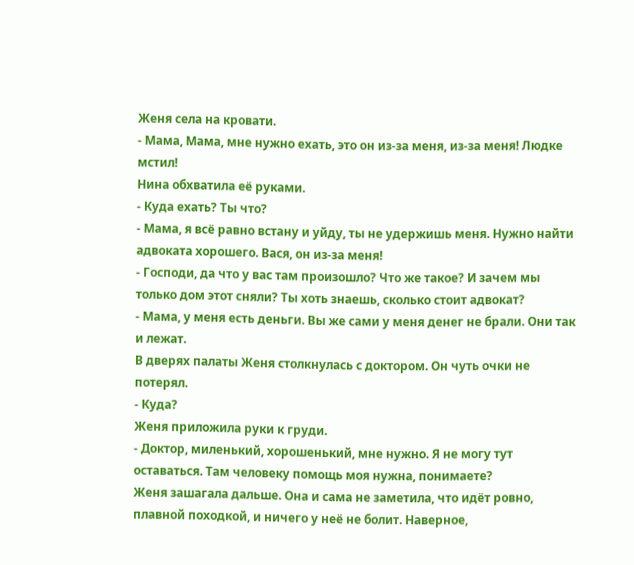Женя села на кровати.
- Мама, Мама, мне нужно ехать, это он из-за меня, из-за меня! Людке мстил!
Нина обхватила её руками.
- Куда ехать? Ты что?
- Мама, я всё равно встану и уйду, ты не удержишь меня. Нужно найти адвоката хорошего. Вася, он из-за меня!
- Господи, да что у вас там произошло? Что же такое? И зачем мы только дом этот сняли? Ты хоть знаешь, сколько стоит адвокат?
- Мама, у меня есть деньги. Вы же сами у меня денег не брали. Они так и лежат.
В дверях палаты Женя столкнулась с доктором. Он чуть очки не потерял.
- Куда?
Женя приложила руки к груди.
- Доктор, миленький, хорошенький, мне нужно. Я не могу тут оставаться. Там человеку помощь моя нужна, понимаете?
Женя зашагала дальше. Она и сама не заметила, что идёт ровно, плавной походкой, и ничего у неё не болит. Наверное,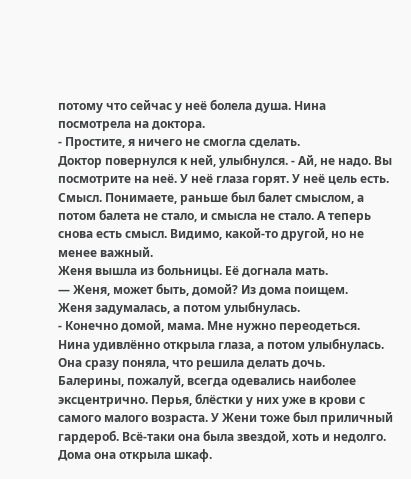потому что сейчас у неё болела душа. Нина посмотрела на доктора.
- Простите, я ничего не смогла сделать.
Доктор повернулся к ней, улыбнулся. - Ай, не надо. Вы посмотрите на неё. У неё глаза горят. У неё цель есть. Смысл. Понимаете, раньше был балет смыслом, а потом балета не стало, и смысла не стало. А теперь снова есть смысл. Видимо, какой-то другой, но не менее важный.
Женя вышла из больницы. Её догнала мать.
— Женя, может быть, домой? Из дома поищем.
Женя задумалась, а потом улыбнулась.
- Конечно домой, мама. Мне нужно переодеться.
Нина удивлённо открыла глаза, а потом улыбнулась. Она сразу поняла, что решила делать дочь.
Балерины, пожалуй, всегда одевались наиболее эксцентрично. Перья, блёстки у них уже в крови с самого малого возраста. У Жени тоже был приличный гардероб. Всё-таки она была звездой, хоть и недолго. Дома она открыла шкаф.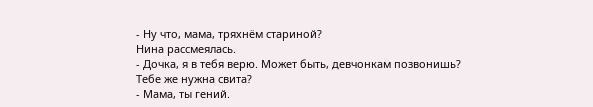- Ну что, мама, тряхнём стариной?
Нина рассмеялась.
- Дочка, я в тебя верю. Может быть, девчонкам позвонишь? Тебе же нужна свита?
- Мама, ты гений.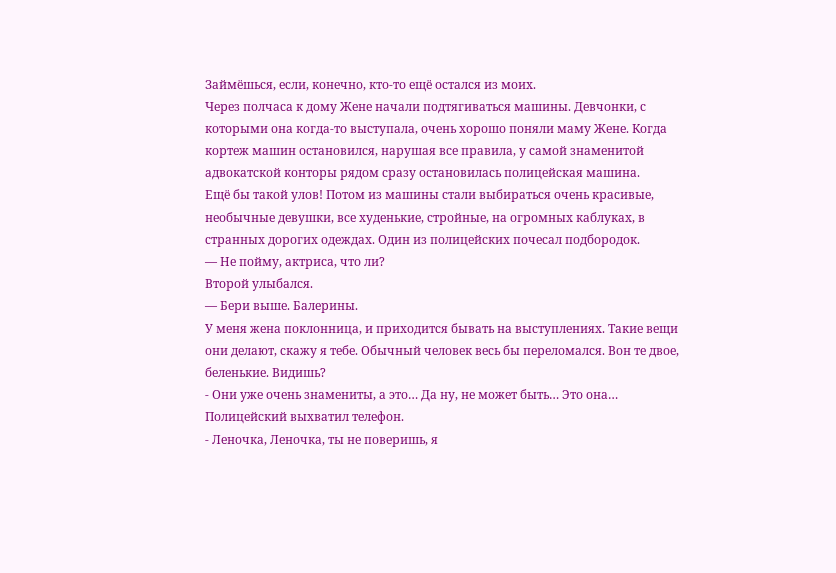Займёшься, если, конечно, кто-то ещё остался из моих.
Через полчаса к дому Жене начали подтягиваться машины. Девчонки, с которыми она когда-то выступала, очень хорошо поняли маму Жене. Когда кортеж машин остановился, нарушая все правила, у самой знаменитой адвокатской конторы рядом сразу остановилась полицейская машина.
Ещё бы такой улов! Потом из машины стали выбираться очень красивые, необычные девушки, все худенькие, стройные, на огромных каблуках, в странных дорогих одеждах. Один из полицейских почесал подбородок.
— Не пойму, актриса, что ли?
Второй улыбался.
— Бери выше. Балерины.
У меня жена поклонница, и приходится бывать на выступлениях. Такие вещи они делают, скажу я тебе. Обычный человек весь бы переломался. Вон те двое, беленькие. Видишь?
- Они уже очень знамениты, а это… Да ну, не может быть… Это она…
Полицейский выхватил телефон.
- Леночка, Леночка, ты не поверишь, я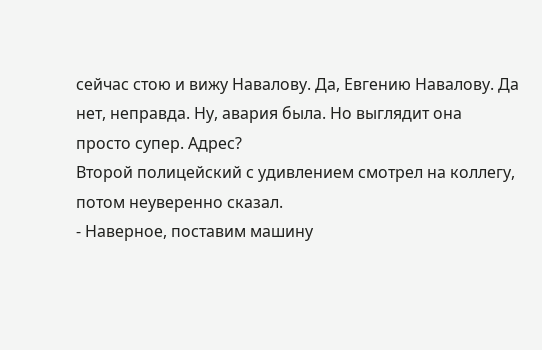сейчас стою и вижу Навалову. Да, Евгению Навалову. Да нет, неправда. Ну, авария была. Но выглядит она просто супер. Адрес?
Второй полицейский с удивлением смотрел на коллегу, потом неуверенно сказал.
- Наверное, поставим машину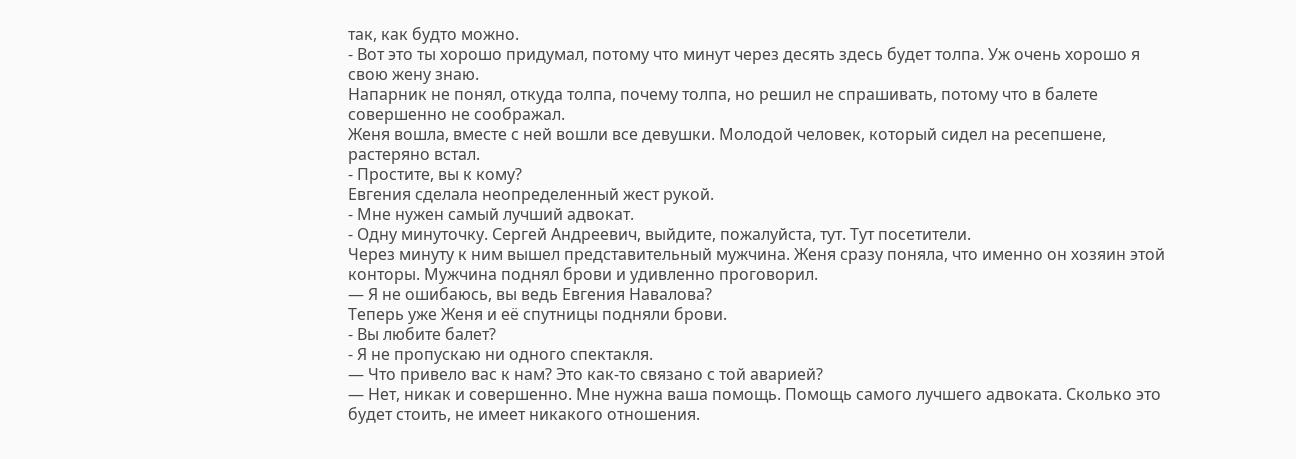так, как будто можно.
- Вот это ты хорошо придумал, потому что минут через десять здесь будет толпа. Уж очень хорошо я свою жену знаю.
Напарник не понял, откуда толпа, почему толпа, но решил не спрашивать, потому что в балете совершенно не соображал.
Женя вошла, вместе с ней вошли все девушки. Молодой человек, который сидел на ресепшене, растеряно встал.
- Простите, вы к кому?
Евгения сделала неопределенный жест рукой.
- Мне нужен самый лучший адвокат.
- Одну минуточку. Сергей Андреевич, выйдите, пожалуйста, тут. Тут посетители.
Через минуту к ним вышел представительный мужчина. Женя сразу поняла, что именно он хозяин этой конторы. Мужчина поднял брови и удивленно проговорил.
— Я не ошибаюсь, вы ведь Евгения Навалова?
Теперь уже Женя и её спутницы подняли брови.
- Вы любите балет?
- Я не пропускаю ни одного спектакля.
— Что привело вас к нам? Это как-то связано с той аварией?
— Нет, никак и совершенно. Мне нужна ваша помощь. Помощь самого лучшего адвоката. Сколько это будет стоить, не имеет никакого отношения.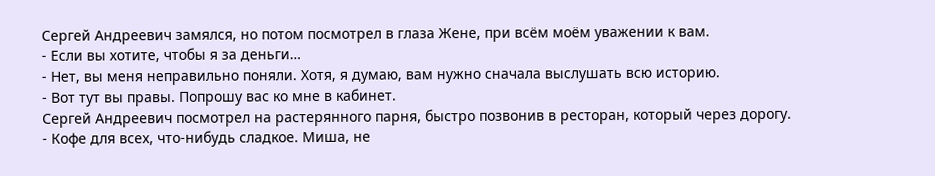Сергей Андреевич замялся, но потом посмотрел в глаза Жене, при всём моём уважении к вам.
- Если вы хотите, чтобы я за деньги…
- Нет, вы меня неправильно поняли. Хотя, я думаю, вам нужно сначала выслушать всю историю.
- Вот тут вы правы. Попрошу вас ко мне в кабинет.
Сергей Андреевич посмотрел на растерянного парня, быстро позвонив в ресторан, который через дорогу.
- Кофе для всех, что-нибудь сладкое. Миша, не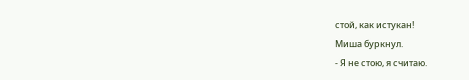стой, как истукан!
Миша буркнул.
- Я не стою, я считаю.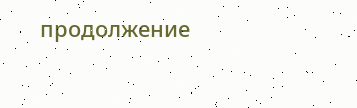продолжение